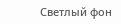Светлый фон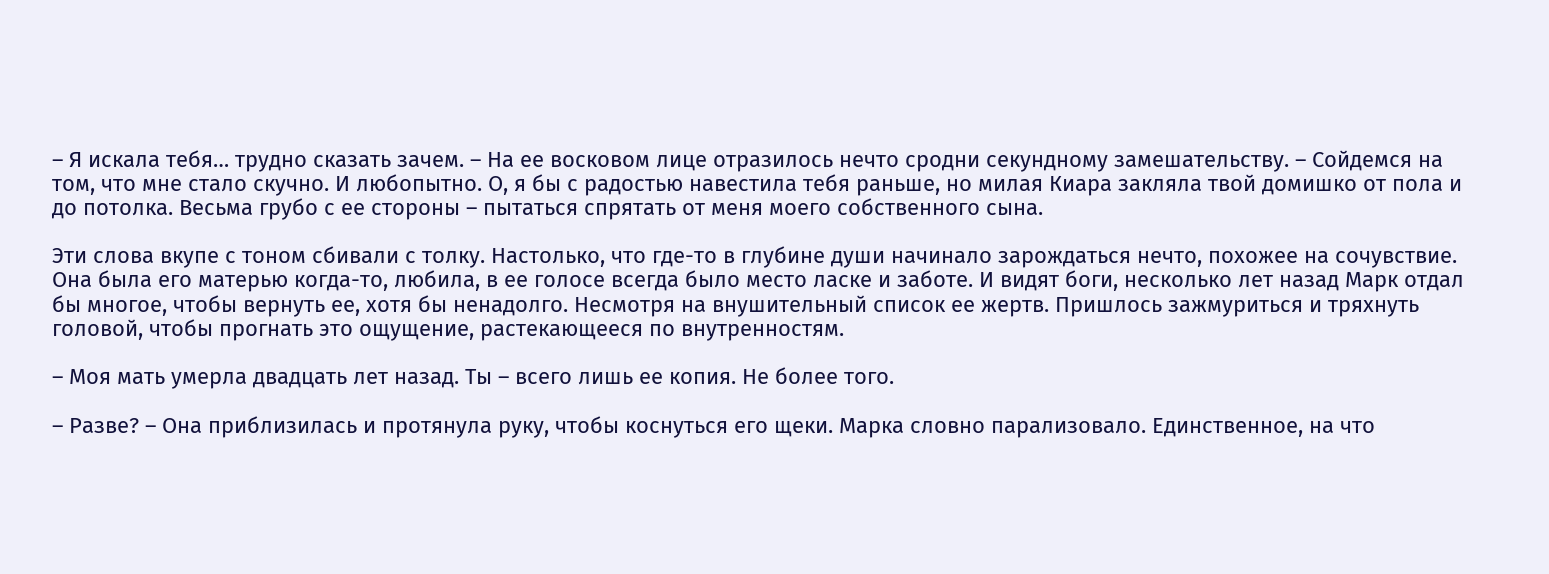– Я искала тебя… трудно сказать зачем. – На ее восковом лице отразилось нечто сродни секундному замешательству. – Сойдемся на том, что мне стало скучно. И любопытно. О, я бы с радостью навестила тебя раньше, но милая Киара закляла твой домишко от пола и до потолка. Весьма грубо с ее стороны – пытаться спрятать от меня моего собственного сына.

Эти слова вкупе с тоном сбивали с толку. Настолько, что где-то в глубине души начинало зарождаться нечто, похожее на сочувствие. Она была его матерью когда-то, любила, в ее голосе всегда было место ласке и заботе. И видят боги, несколько лет назад Марк отдал бы многое, чтобы вернуть ее, хотя бы ненадолго. Несмотря на внушительный список ее жертв. Пришлось зажмуриться и тряхнуть головой, чтобы прогнать это ощущение, растекающееся по внутренностям.

– Моя мать умерла двадцать лет назад. Ты – всего лишь ее копия. Не более того.

– Разве? – Она приблизилась и протянула руку, чтобы коснуться его щеки. Марка словно парализовало. Единственное, на что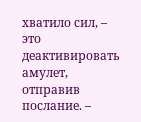хватило сил, – это деактивировать амулет, отправив послание. –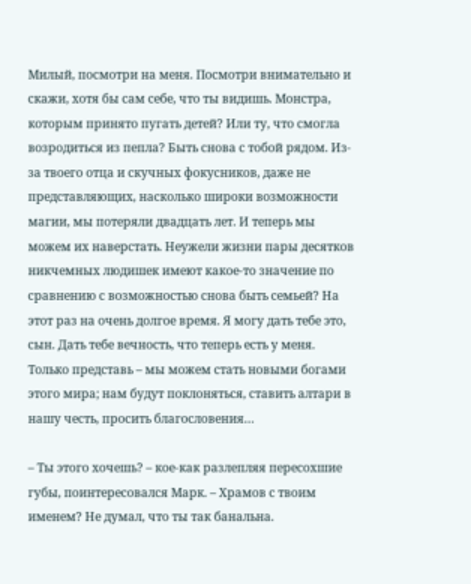Милый, посмотри на меня. Посмотри внимательно и скажи, хотя бы сам себе, что ты видишь. Монстра, которым принято пугать детей? Или ту, что смогла возродиться из пепла? Быть снова с тобой рядом. Из-за твоего отца и скучных фокусников, даже не представляющих, насколько широки возможности магии, мы потеряли двадцать лет. И теперь мы можем их наверстать. Неужели жизни пары десятков никчемных людишек имеют какое-то значение по сравнению с возможностью снова быть семьей? На этот раз на очень долгое время. Я могу дать тебе это, сын. Дать тебе вечность, что теперь есть у меня. Только представь – мы можем стать новыми богами этого мира; нам будут поклоняться, ставить алтари в нашу честь, просить благословения…

– Ты этого хочешь? – кое-как разлепляя пересохшие губы, поинтересовался Марк. – Храмов с твоим именем? Не думал, что ты так банальна.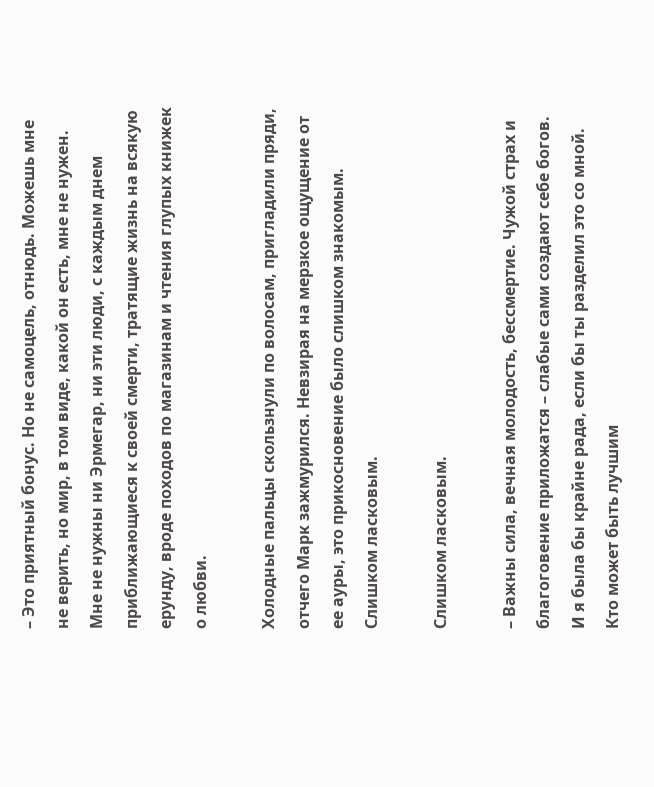– Это приятный бонус. Но не самоцель, отнюдь. Можешь мне не верить, но мир, в том виде, какой он есть, мне не нужен. Мне не нужны ни Эрмегар, ни эти люди, с каждым днем приближающиеся к своей смерти, тратящие жизнь на всякую ерунду, вроде походов по магазинам и чтения глупых книжек о любви.

Холодные пальцы скользнули по волосам, пригладили пряди, отчего Марк зажмурился. Невзирая на мерзкое ощущение от ее ауры, это прикосновение было слишком знакомым. Слишком ласковым.

Слишком ласковым.

– Важны сила, вечная молодость, бессмертие. Чужой страх и благоговение приложатся – слабые сами создают себе богов. И я была бы крайне рада, если бы ты разделил это со мной. Кто может быть лучшим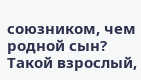союзником, чем родной сын? Такой взрослый,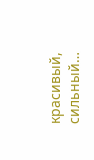красивый, сильный…